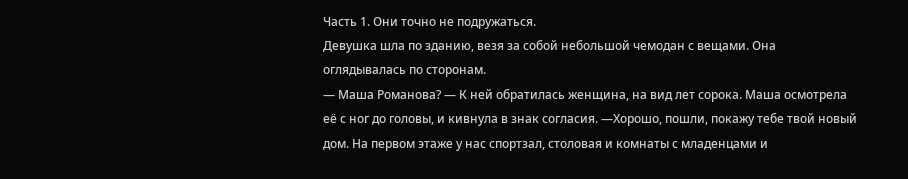Часть 1. Они точно не подружаться.
Девушка шла по зданию, везя за собой небольшой чемодан с вещами. Она оглядывалась по сторонам.
— Маша Романова? — К ней обратилась женщина, на вид лет сорока. Маша осмотрела её с ног до головы, и кивнула в знак согласия. —Хорошо, пошли, покажу тебе твой новый дом. На первом этаже у нас спортзал, столовая и комнаты с младенцами и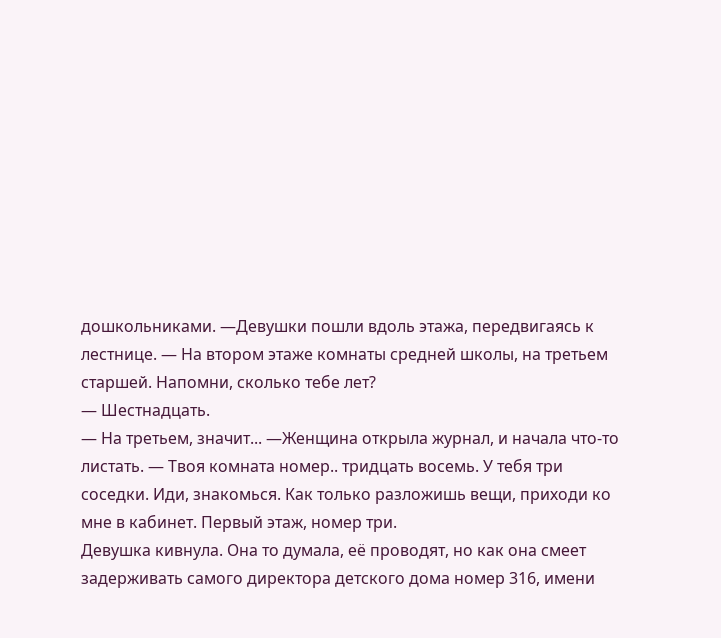дошкольниками. —Девушки пошли вдоль этажа, передвигаясь к лестнице. — На втором этаже комнаты средней школы, на третьем старшей. Напомни, сколько тебе лет?
— Шестнадцать.
— На третьем, значит... —Женщина открыла журнал, и начала что-то листать. — Твоя комната номер.. тридцать восемь. У тебя три соседки. Иди, знакомься. Как только разложишь вещи, приходи ко мне в кабинет. Первый этаж, номер три.
Девушка кивнула. Она то думала, её проводят, но как она смеет задерживать самого директора детского дома номер 316, имени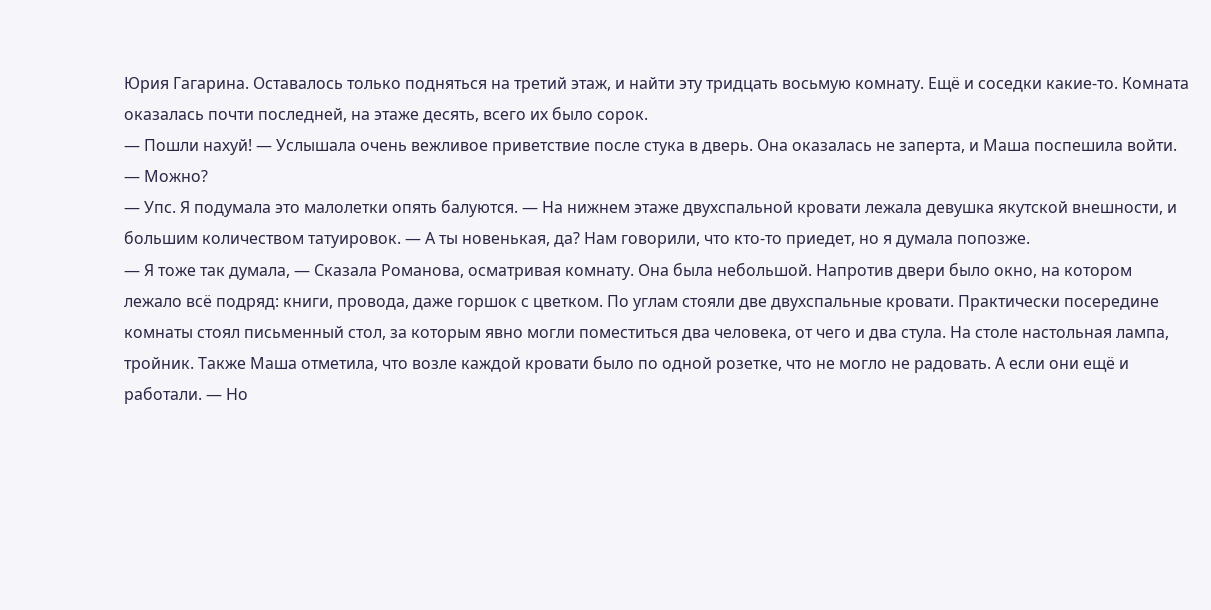Юрия Гагарина. Оставалось только подняться на третий этаж, и найти эту тридцать восьмую комнату. Ещё и соседки какие-то. Комната оказалась почти последней, на этаже десять, всего их было сорок.
— Пошли нахуй! — Услышала очень вежливое приветствие после стука в дверь. Она оказалась не заперта, и Маша поспешила войти.
— Можно?
— Упс. Я подумала это малолетки опять балуются. — На нижнем этаже двухспальной кровати лежала девушка якутской внешности, и большим количеством татуировок. — А ты новенькая, да? Нам говорили, что кто-то приедет, но я думала попозже.
— Я тоже так думала, — Сказала Романова, осматривая комнату. Она была небольшой. Напротив двери было окно, на котором лежало всё подряд: книги, провода, даже горшок с цветком. По углам стояли две двухспальные кровати. Практически посередине комнаты стоял письменный стол, за которым явно могли поместиться два человека, от чего и два стула. На столе настольная лампа, тройник. Также Маша отметила, что возле каждой кровати было по одной розетке, что не могло не радовать. А если они ещё и работали. — Но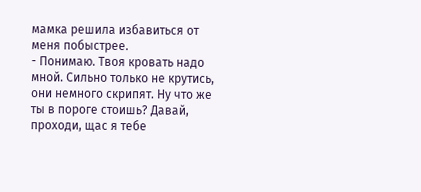мамка решила избавиться от меня побыстрее.
- Понимаю. Твоя кровать надо мной. Сильно только не крутись, они немного скрипят. Ну что же ты в пороге стоишь? Давай, проходи, щас я тебе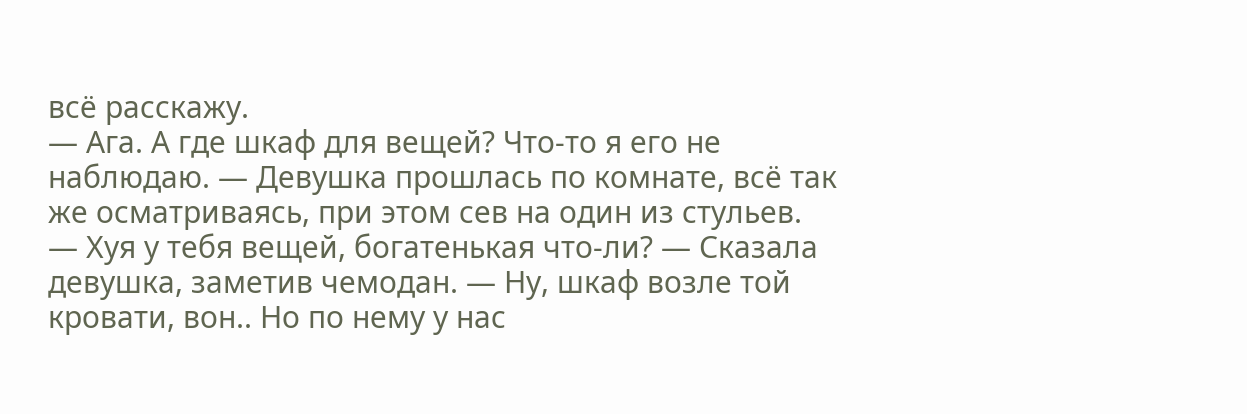всё расскажу.
— Ага. А где шкаф для вещей? Что-то я его не наблюдаю. — Девушка прошлась по комнате, всё так же осматриваясь, при этом сев на один из стульев.
— Хуя у тебя вещей, богатенькая что-ли? — Сказала девушка, заметив чемодан. — Ну, шкаф возле той кровати, вон.. Но по нему у нас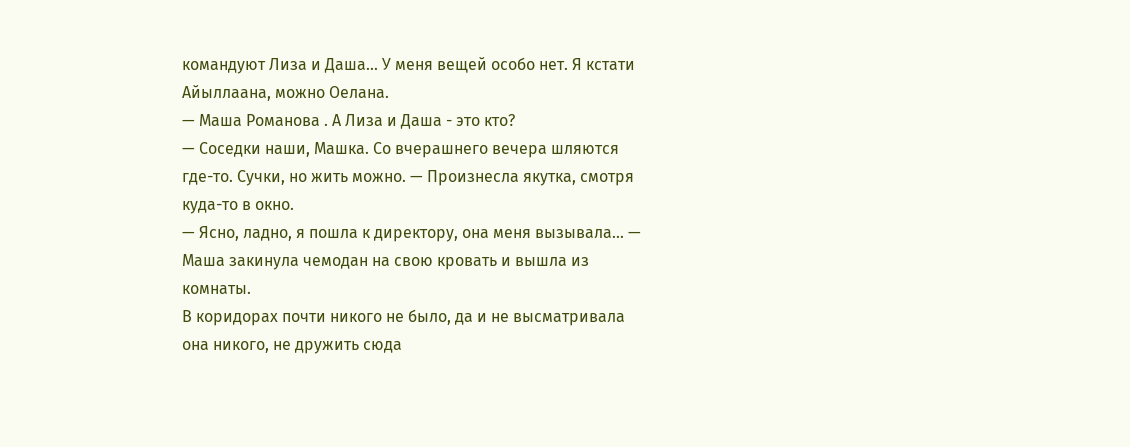командуют Лиза и Даша... У меня вещей особо нет. Я кстати Айыллаана, можно Оелана.
— Маша Романова . А Лиза и Даша - это кто?
— Соседки наши, Машка. Со вчерашнего вечера шляются где-то. Сучки, но жить можно. — Произнесла якутка, смотря куда-то в окно.
— Ясно, ладно, я пошла к директору, она меня вызывала... — Маша закинула чемодан на свою кровать и вышла из комнаты.
В коридорах почти никого не было, да и не высматривала она никого, не дружить сюда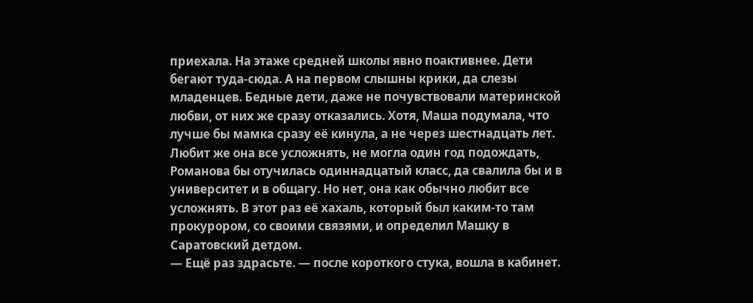приехала. На этаже средней школы явно поактивнее. Дети бегают туда-сюда. А на первом слышны крики, да слезы младенцев. Бедные дети, даже не почувствовали материнской любви, от них же сразу отказались. Хотя, Маша подумала, что лучше бы мамка сразу её кинула, а не через шестнадцать лет. Любит же она все усложнять, не могла один год подождать, Романова бы отучилась одиннадцатый класс, да свалила бы и в университет и в общагу. Но нет, она как обычно любит все усложнять. В этот раз её хахаль, который был каким-то там прокурором, со своими связями, и определил Машку в Саратовский детдом.
— Ещё раз здрасьте. — после короткого стука, вошла в кабинет.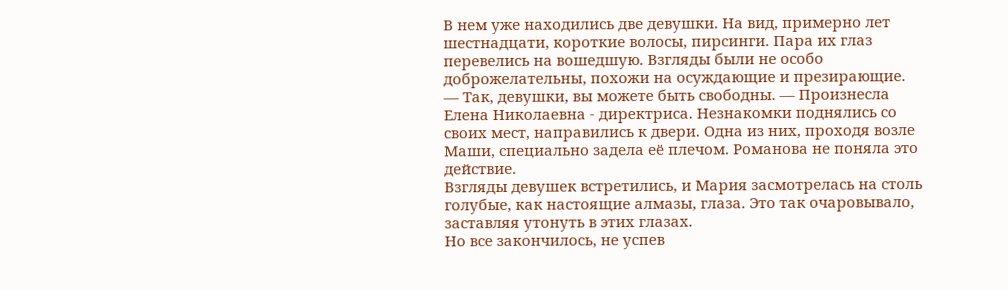В нем уже находились две девушки. На вид, примерно лет шестнадцати, короткие волосы, пирсинги. Пара их глаз перевелись на вошедшую. Взгляды были не особо доброжелательны, похожи на осуждающие и презирающие.
— Так, девушки, вы можете быть свободны. — Произнесла Елена Николаевна - директриса. Незнакомки поднялись со своих мест, направились к двери. Одна из них, проходя возле Маши, специально задела её плечом. Романова не поняла это действие.
Взгляды девушек встретились, и Мария засмотрелась на столь голубые, как настоящие алмазы, глаза. Это так очаровывало, заставляя утонуть в этих глазах.
Но все закончилось, не успев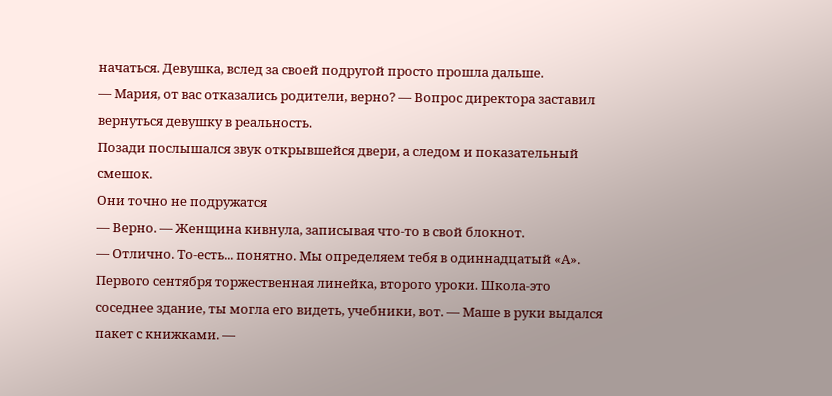начаться. Девушка, вслед за своей подругой просто прошла дальше.
— Мария, от вас отказались родители, верно? — Вопрос директора заставил вернуться девушку в реальность.
Позади послышался звук открывшейся двери, а следом и показательный смешок.
Они точно не подружатся
— Верно. — Женщина кивнула, записывая что-то в свой блокнот.
— Отлично. То-есть... понятно. Мы определяем тебя в одиннадцатый «А». Первого сентября торжественная линейка, второго уроки. Школа-это соседнее здание, ты могла его видеть, учебники, вот. — Маше в руки выдался пакет с книжками. —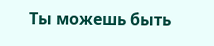Ты можешь быть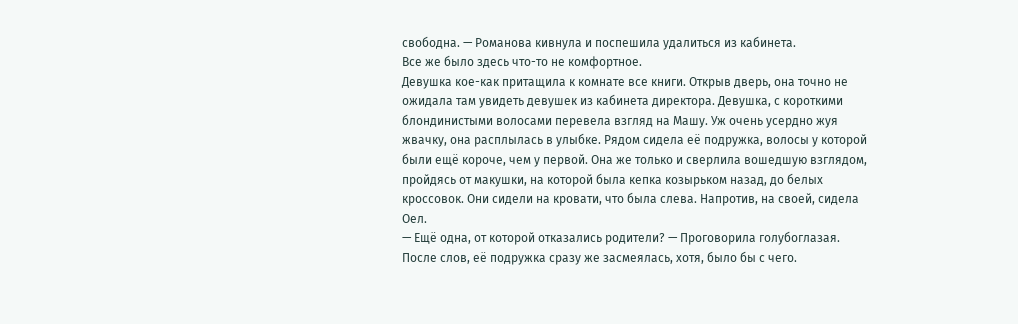свободна. — Романова кивнула и поспешила удалиться из кабинета.
Все же было здесь что-то не комфортное.
Девушка кое-как притащила к комнате все книги. Открыв дверь, она точно не ожидала там увидеть девушек из кабинета директора. Девушка, с короткими блондинистыми волосами перевела взгляд на Машу. Уж очень усердно жуя жвачку, она расплылась в улыбке. Рядом сидела её подружка, волосы у которой были ещё короче, чем у первой. Она же только и сверлила вошедшую взглядом, пройдясь от макушки, на которой была кепка козырьком назад, до белых кроссовок. Они сидели на кровати, что была слева. Напротив, на своей, сидела Оел.
— Ещё одна, от которой отказались родители? — Проговорила голубоглазая. После слов, её подружка сразу же засмеялась, хотя, было бы с чего.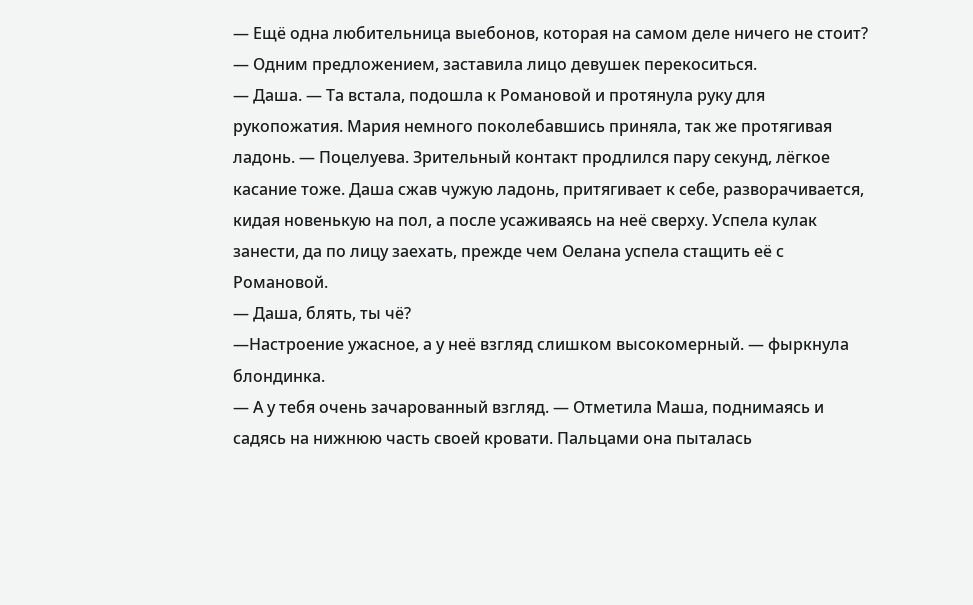— Ещё одна любительница выебонов, которая на самом деле ничего не стоит? — Одним предложением, заставила лицо девушек перекоситься.
— Даша. — Та встала, подошла к Романовой и протянула руку для рукопожатия. Мария немного поколебавшись приняла, так же протягивая ладонь. — Поцелуева. Зрительный контакт продлился пару секунд, лёгкое касание тоже. Даша сжав чужую ладонь, притягивает к себе, разворачивается, кидая новенькую на пол, а после усаживаясь на неё сверху. Успела кулак занести, да по лицу заехать, прежде чем Оелана успела стащить её с Романовой.
— Даша, блять, ты чё?
—Настроение ужасное, а у неё взгляд слишком высокомерный. — фыркнула блондинка.
— А у тебя очень зачарованный взгляд. — Отметила Маша, поднимаясь и садясь на нижнюю часть своей кровати. Пальцами она пыталась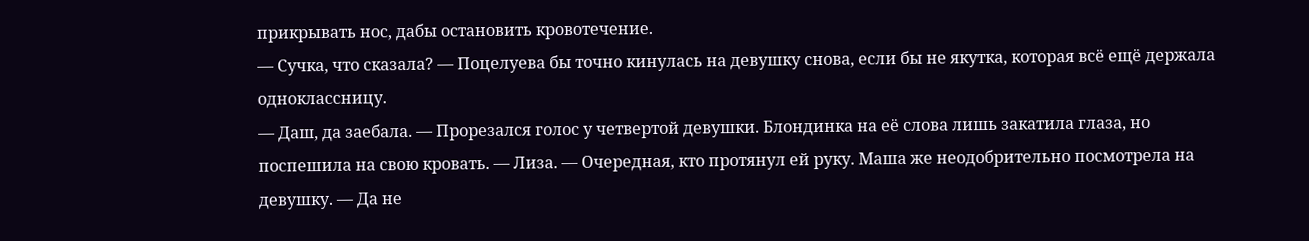прикрывать нос, дабы остановить кровотечение.
— Сучка, что сказала? — Поцелуева бы точно кинулась на девушку снова, если бы не якутка, которая всё ещё держала одноклассницу.
— Даш, да заебала. — Прорезался голос у четвертой девушки. Блондинка на её слова лишь закатила глаза, но поспешила на свою кровать. — Лиза. — Очередная, кто протянул ей руку. Маша же неодобрительно посмотрела на девушку. — Да не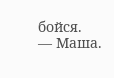бойся.
— Маша.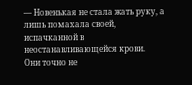— Новенькая не стала жать руку, а лишь помахала своей, испачканной в неостанавливающейся крови.
Они точно не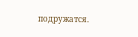подружатся.